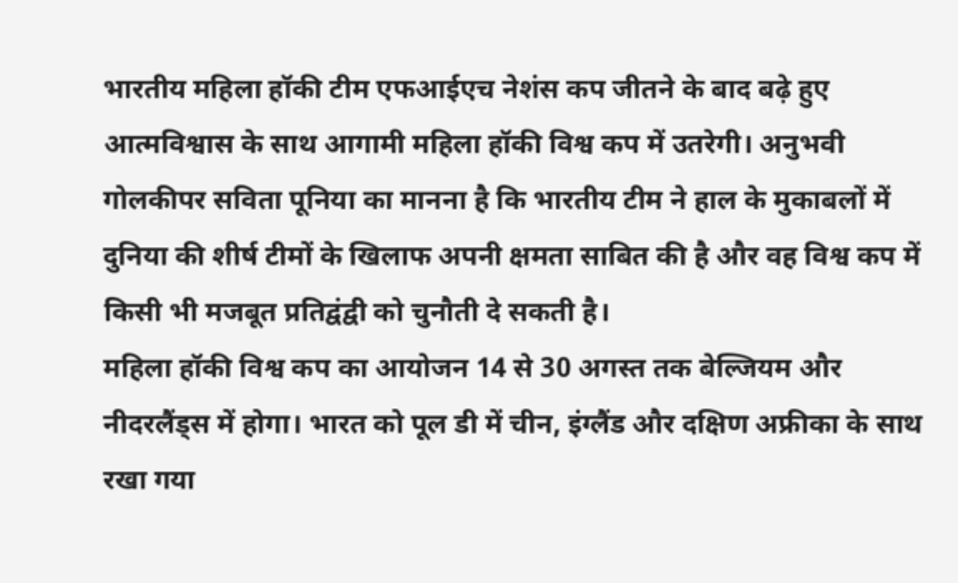भारतीय महिला हॉकी टीम एफआईएच नेशंस कप जीतने के बाद बढ़े हुए आत्मविश्वास के साथ आगामी महिला हॉकी विश्व कप में उतरेगी। अनुभवी गोलकीपर सविता पूनिया का मानना है कि भारतीय टीम ने हाल के मुकाबलों में दुनिया की शीर्ष टीमों के खिलाफ अपनी क्षमता साबित की है और वह विश्व कप में किसी भी मजबूत प्रतिद्वंद्वी को चुनौती दे सकती है।
महिला हॉकी विश्व कप का आयोजन 14 से 30 अगस्त तक बेल्जियम और नीदरलैंड्स में होगा। भारत को पूल डी में चीन, इंग्लैंड और दक्षिण अफ्रीका के साथ रखा गया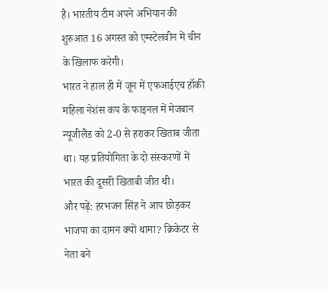है। भारतीय टीम अपने अभियान की शुरुआत 16 अगस्त को एम्स्टेलवीन में चीन के खिलाफ करेगी।
भारत ने हाल ही में जून में एफआईएच हॉकी महिला नेशंस कप के फाइनल में मेजबान न्यूजीलैंड को 2-0 से हराकर खिताब जीता था। यह प्रतियोगिता के दो संस्करणों में भारत की दूसरी खिताबी जीत थी।
और पढ़ें: हरभजन सिंह ने आप छोड़कर भाजपा का दामन क्यों थामा? क्रिकेटर से नेता बने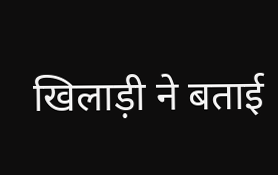खिलाड़ी ने बताई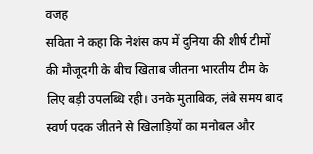वजह
सविता ने कहा कि नेशंस कप में दुनिया की शीर्ष टीमों की मौजूदगी के बीच खिताब जीतना भारतीय टीम के लिए बड़ी उपलब्धि रही। उनके मुताबिक, लंबे समय बाद स्वर्ण पदक जीतने से खिलाड़ियों का मनोबल और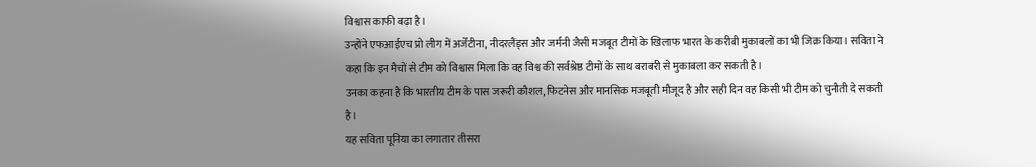विश्वास काफी बढ़ा है।
उन्होंने एफआईएच प्रो लीग में अर्जेंटीना, नीदरलैंड्स और जर्मनी जैसी मजबूत टीमों के खिलाफ भारत के करीबी मुकाबलों का भी जिक्र किया। सविता ने कहा कि इन मैचों से टीम को विश्वास मिला कि वह विश्व की सर्वश्रेष्ठ टीमों के साथ बराबरी से मुकाबला कर सकती है।
उनका कहना है कि भारतीय टीम के पास जरूरी कौशल, फिटनेस और मानसिक मजबूती मौजूद है और सही दिन वह किसी भी टीम को चुनौती दे सकती है।
यह सविता पूनिया का लगातार तीसरा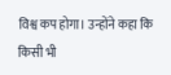विश्व कप होगा। उन्होंने कहा कि किसी भी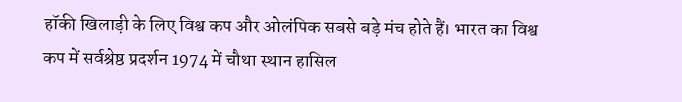हॉकी खिलाड़ी के लिए विश्व कप और ओलंपिक सबसे बड़े मंच होते हैं। भारत का विश्व कप में सर्वश्रेष्ठ प्रदर्शन 1974 में चौथा स्थान हासिल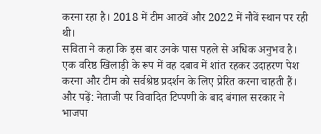करना रहा है। 2018 में टीम आठवें और 2022 में नौवें स्थान पर रही थी।
सविता ने कहा कि इस बार उनके पास पहले से अधिक अनुभव है। एक वरिष्ठ खिलाड़ी के रूप में वह दबाव में शांत रहकर उदाहरण पेश करना और टीम को सर्वश्रेष्ठ प्रदर्शन के लिए प्रेरित करना चाहती हैं।
और पढ़ें: नेताजी पर विवादित टिप्पणी के बाद बंगाल सरकार ने भाजपा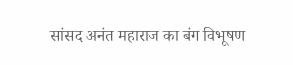सांसद अनंत महाराज का बंग विभूषण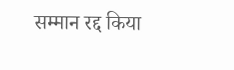सम्मान रद्द किया